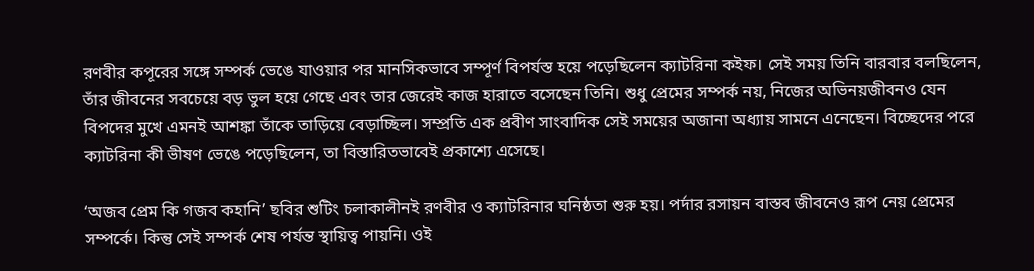রণবীর কপূরের সঙ্গে সম্পর্ক ভেঙে যাওয়ার পর মানসিকভাবে সম্পূর্ণ বিপর্যস্ত হয়ে পড়েছিলেন ক্যাটরিনা কইফ। সেই সময় তিনি বারবার বলছিলেন, তাঁর জীবনের সবচেয়ে বড় ভুল হয়ে গেছে এবং তার জেরেই কাজ হারাতে বসেছেন তিনি। শুধু প্রেমের সম্পর্ক নয়, নিজের অভিনয়জীবনও যেন বিপদের মুখে এমনই আশঙ্কা তাঁকে তাড়িয়ে বেড়াচ্ছিল। সম্প্রতি এক প্রবীণ সাংবাদিক সেই সময়ের অজানা অধ্যায় সামনে এনেছেন। বিচ্ছেদের পরে ক্যাটরিনা কী ভীষণ ভেঙে পড়েছিলেন, তা বিস্তারিতভাবেই প্রকাশ্যে এসেছে।

‘অজব প্রেম কি গজব কহানি’ ছবির শুটিং চলাকালীনই রণবীর ও ক্যাটরিনার ঘনিষ্ঠতা শুরু হয়। পর্দার রসায়ন বাস্তব জীবনেও রূপ নেয় প্রেমের সম্পর্কে। কিন্তু সেই সম্পর্ক শেষ পর্যন্ত স্থায়িত্ব পায়নি। ওই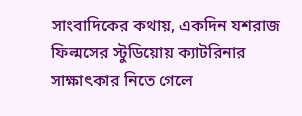সাংবাদিকের কথায়, একদিন যশরাজ ফিল্মসের স্টুডিয়োয় ক্যাটরিনার সাক্ষাৎকার নিতে গেলে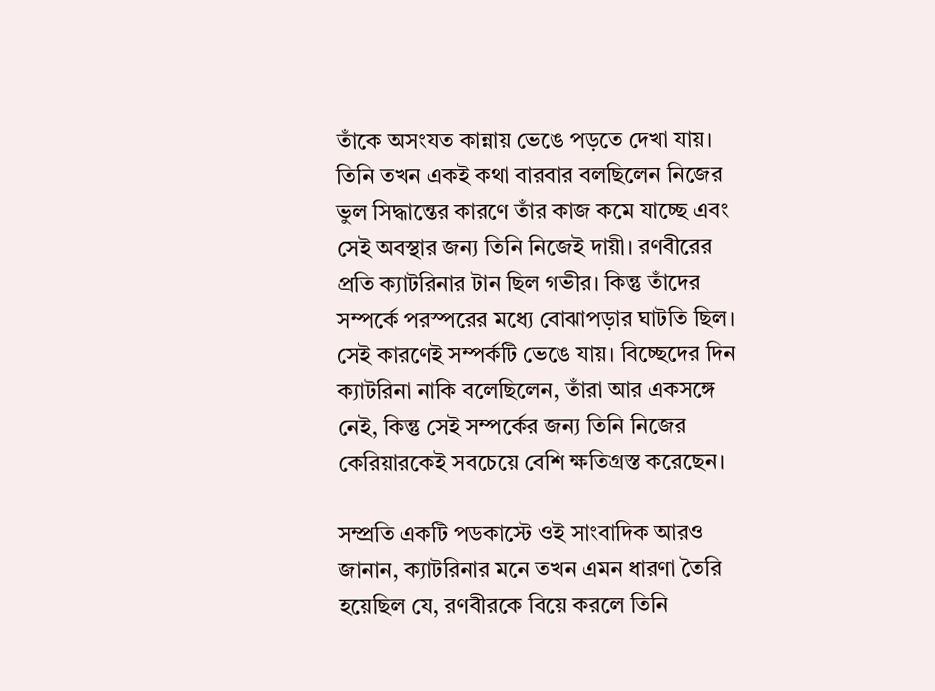তাঁকে অসংযত কান্নায় ভেঙে পড়তে দেখা যায়। তিনি তখন একই কথা বারবার বলছিলেন নিজের ভুল সিদ্ধান্তের কারণে তাঁর কাজ কমে যাচ্ছে এবং সেই অবস্থার জন্য তিনি নিজেই দায়ী। রণবীরের প্রতি ক্যাটরিনার টান ছিল গভীর। কিন্তু তাঁদের সম্পর্কে পরস্পরের মধ্যে বোঝাপড়ার ঘাটতি ছিল। সেই কারণেই সম্পর্কটি ভেঙে যায়। বিচ্ছেদের দিন ক্যাটরিনা নাকি বলেছিলেন, তাঁরা আর একসঙ্গে নেই, কিন্তু সেই সম্পর্কের জন্য তিনি নিজের কেরিয়ারকেই সবচেয়ে বেশি ক্ষতিগ্রস্ত করেছেন।

সম্প্রতি একটি পডকাস্টে ওই সাংবাদিক আরও জানান, ক্যাটরিনার মনে তখন এমন ধারণা তৈরি হয়েছিল যে, রণবীরকে বিয়ে করলে তিনি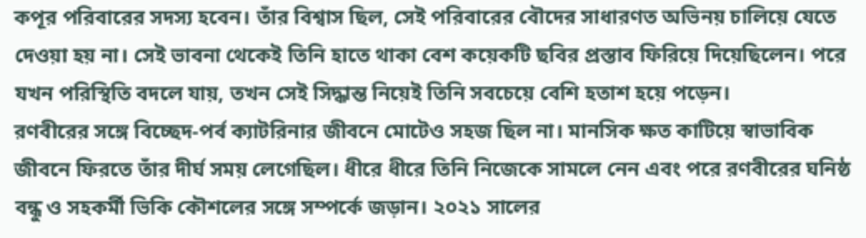কপূর পরিবারের সদস্য হবেন। তাঁর বিশ্বাস ছিল, সেই পরিবারের বৌদের সাধারণত অভিনয় চালিয়ে যেতে দেওয়া হয় না। সেই ভাবনা থেকেই তিনি হাতে থাকা বেশ কয়েকটি ছবির প্রস্তাব ফিরিয়ে দিয়েছিলেন। পরে যখন পরিস্থিতি বদলে যায়, তখন সেই সিদ্ধান্ত নিয়েই তিনি সবচেয়ে বেশি হতাশ হয়ে পড়েন।
রণবীরের সঙ্গে বিচ্ছেদ-পর্ব ক্যাটরিনার জীবনে মোটেও সহজ ছিল না। মানসিক ক্ষত কাটিয়ে স্বাভাবিক জীবনে ফিরতে তাঁর দীর্ঘ সময় লেগেছিল। ধীরে ধীরে তিনি নিজেকে সামলে নেন এবং পরে রণবীরের ঘনিষ্ঠ বন্ধু ও সহকর্মী ভিকি কৌশলের সঙ্গে সম্পর্কে জড়ান। ২০২১ সালের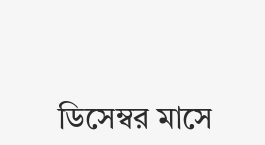ডিসেম্বর মাসে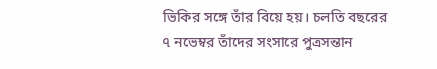ভিকির সঙ্গে তাঁর বিয়ে হয়। চলতি বছরের ৭ নভেম্বর তাঁদের সংসারে পুত্রসন্তান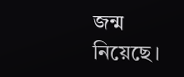জন্ম নিয়েছে।